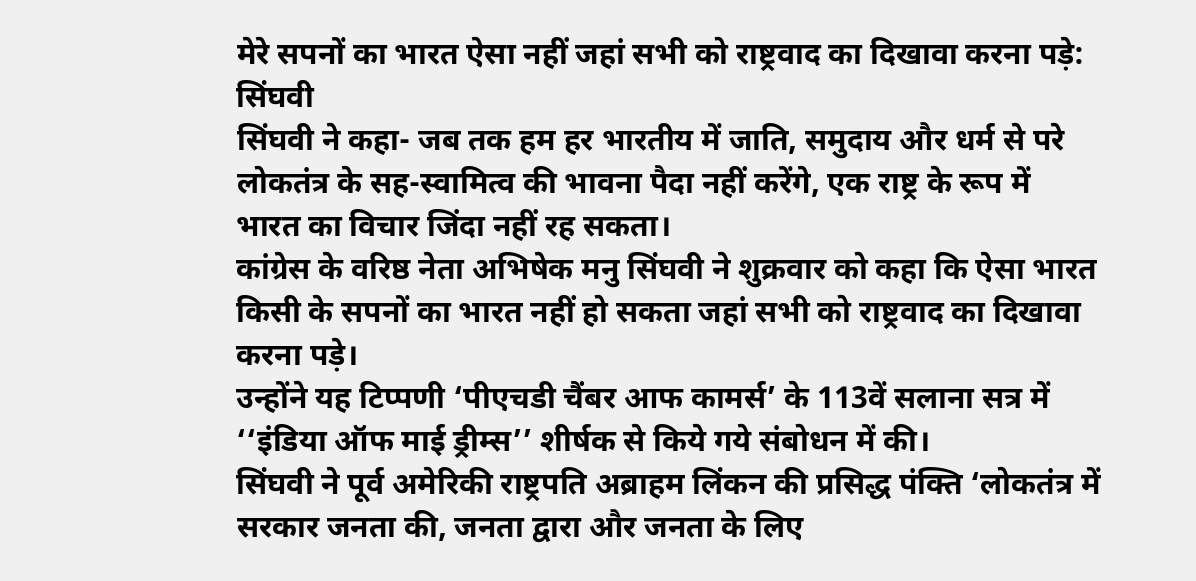मेरे सपनों का भारत ऐसा नहीं जहां सभी को राष्ट्रवाद का दिखावा करना पड़े: सिंघवी
सिंघवी ने कहा- जब तक हम हर भारतीय में जाति, समुदाय और धर्म से परे लोकतंत्र के सह-स्वामित्व की भावना पैदा नहीं करेंगे, एक राष्ट्र के रूप में भारत का विचार जिंदा नहीं रह सकता।
कांग्रेस के वरिष्ठ नेता अभिषेक मनु सिंघवी ने शुक्रवार को कहा कि ऐसा भारत किसी के सपनों का भारत नहीं हो सकता जहां सभी को राष्ट्रवाद का दिखावा करना पड़े।
उन्होंने यह टिप्पणी ‘पीएचडी चैंबर आफ कामर्स’ के 113वें सलाना सत्र में ‘‘इंडिया ऑफ माई ड्रीम्स’’ शीर्षक से किये गये संबोधन में की।
सिंघवी ने पूर्व अमेरिकी राष्ट्रपति अब्राहम लिंकन की प्रसिद्ध पंक्ति ‘लोकतंत्र में सरकार जनता की, जनता द्वारा और जनता के लिए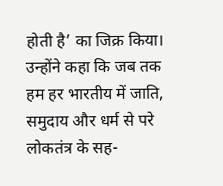होती है’ का जिक्र किया।
उन्होंने कहा कि जब तक हम हर भारतीय में जाति, समुदाय और धर्म से परे लोकतंत्र के सह-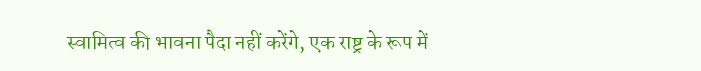स्वामित्व की भावना पैदा नहीं करेंगे, एक राष्ट्र के रूप में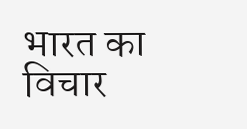भारत का विचार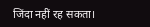जिंदा नहीं रह सकता।